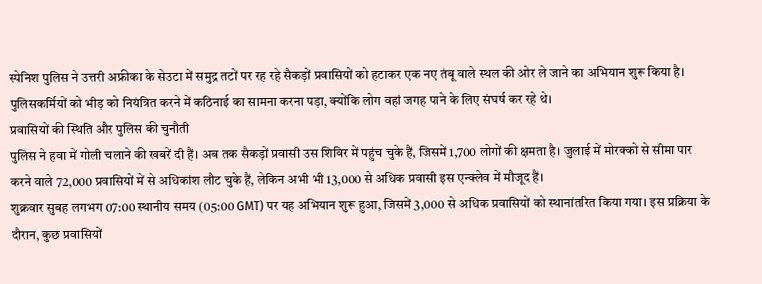स्पेनिश पुलिस ने उत्तरी अफ्रीका के सेउटा में समुद्र तटों पर रह रहे सैकड़ों प्रवासियों को हटाकर एक नए तंबू वाले स्थल की ओर ले जाने का अभियान शुरू किया है। पुलिसकर्मियों को भीड़ को नियंत्रित करने में कठिनाई का सामना करना पड़ा, क्योंकि लोग वहां जगह पाने के लिए संघर्ष कर रहे थे।
प्रवासियों की स्थिति और पुलिस की चुनौती
पुलिस ने हवा में गोली चलाने की खबरें दी हैं। अब तक सैकड़ों प्रवासी उस शिविर में पहुंच चुके हैं, जिसमें 1,700 लोगों की क्षमता है। जुलाई में मोरक्को से सीमा पार करने वाले 72,000 प्रवासियों में से अधिकांश लौट चुके हैं, लेकिन अभी भी 13,000 से अधिक प्रवासी इस एन्क्लेव में मौजूद हैं।
शुक्रवार सुबह लगभग 07:00 स्थानीय समय (05:00 GMT) पर यह अभियान शुरू हुआ, जिसमें 3,000 से अधिक प्रवासियों को स्थानांतरित किया गया। इस प्रक्रिया के दौरान, कुछ प्रवासियों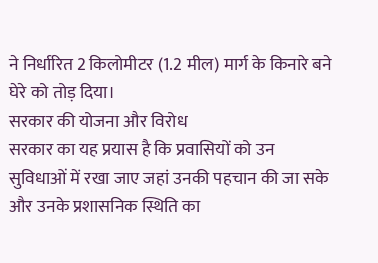ने निर्धारित 2 किलोमीटर (1.2 मील) मार्ग के किनारे बने घेरे को तोड़ दिया।
सरकार की योजना और विरोध
सरकार का यह प्रयास है कि प्रवासियों को उन सुविधाओं में रखा जाए जहां उनकी पहचान की जा सके और उनके प्रशासनिक स्थिति का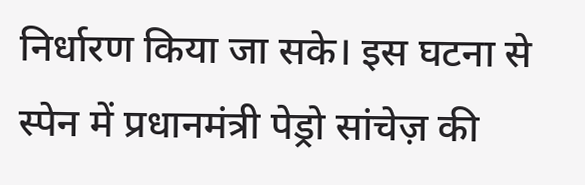निर्धारण किया जा सके। इस घटना से स्पेन में प्रधानमंत्री पेड्रो सांचेज़ की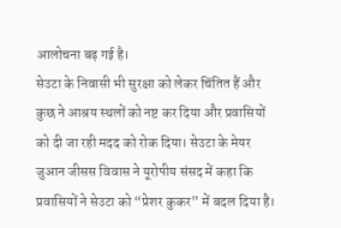आलोचना बढ़ गई है।
सेउटा के निवासी भी सुरक्षा को लेकर चिंतित हैं और कुछ ने आश्रय स्थलों को नष्ट कर दिया और प्रवासियों को दी जा रही मदद को रोक दिया। सेउटा के मेयर जुआन जीसस विवास ने यूरोपीय संसद में कहा कि प्रवासियों ने सेउटा को “प्रेशर कुकर” में बदल दिया है।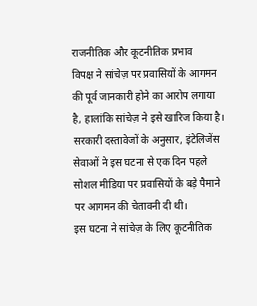राजनीतिक और कूटनीतिक प्रभाव
विपक्ष ने सांचेज़ पर प्रवासियों के आगमन की पूर्व जानकारी होने का आरोप लगाया है, हालांकि सांचेज़ ने इसे खारिज किया है। सरकारी दस्तावेजों के अनुसार, इंटेलिजेंस सेवाओं ने इस घटना से एक दिन पहले सोशल मीडिया पर प्रवासियों के बड़े पैमाने पर आगमन की चेतावनी दी थी।
इस घटना ने सांचेज़ के लिए कूटनीतिक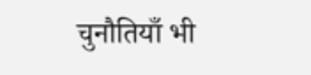चुनौतियाँ भी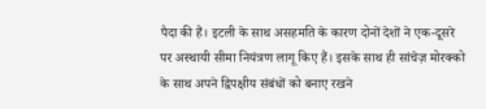पैदा की हैं। इटली के साथ असहमति के कारण दोनों देशों ने एक-दूसरे पर अस्थायी सीमा नियंत्रण लागू किए हैं। इसके साथ ही सांचेज़ मोरक्को के साथ अपने द्विपक्षीय संबंधों को बनाए रखने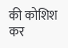की कोशिश कर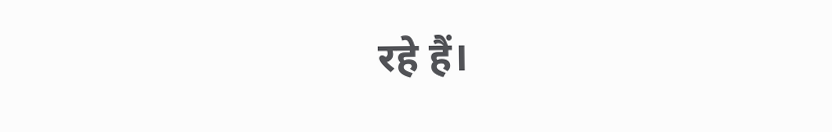रहे हैं।